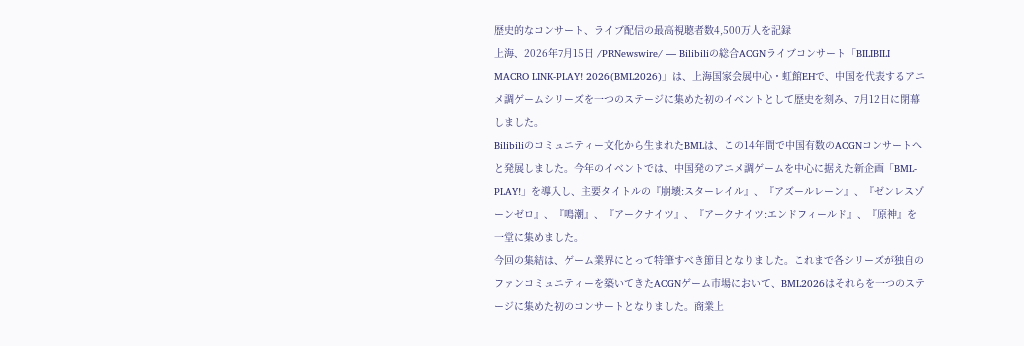歴史的なコンサート、ライブ配信の最高視聴者数4,500万人を記録
上海、2026年7月15日 /PRNewswire/ — Bilibiliの総合ACGNライブコンサート「BILIBILI MACRO LINK-PLAY! 2026(BML2026)」は、上海国家会展中心・虹館EHで、中国を代表するアニメ調ゲームシリーズを一つのステージに集めた初のイベントとして歴史を刻み、7月12日に閉幕しました。
Bilibiliのコミュニティー文化から生まれたBMLは、この14年間で中国有数のACGNコンサートへと発展しました。今年のイベントでは、中国発のアニメ調ゲームを中心に据えた新企画「BML-PLAY!」を導入し、主要タイトルの『崩壊:スターレイル』、『アズールレーン』、『ゼンレスゾーンゼロ』、『鳴潮』、『アークナイツ』、『アークナイツ:エンドフィールド』、『原神』を一堂に集めました。
今回の集結は、ゲーム業界にとって特筆すべき節目となりました。これまで各シリーズが独自のファンコミュニティーを築いてきたACGNゲーム市場において、BML2026はそれらを一つのステージに集めた初のコンサートとなりました。商業上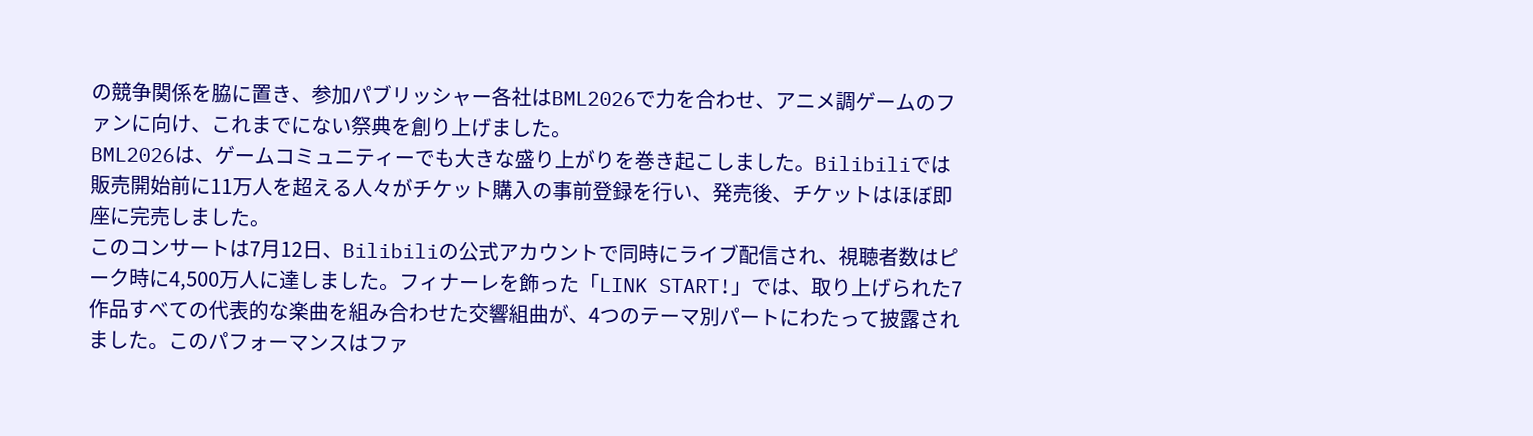の競争関係を脇に置き、参加パブリッシャー各社はBML2026で力を合わせ、アニメ調ゲームのファンに向け、これまでにない祭典を創り上げました。
BML2026は、ゲームコミュニティーでも大きな盛り上がりを巻き起こしました。Bilibiliでは販売開始前に11万人を超える人々がチケット購入の事前登録を行い、発売後、チケットはほぼ即座に完売しました。
このコンサートは7月12日、Bilibiliの公式アカウントで同時にライブ配信され、視聴者数はピーク時に4,500万人に達しました。フィナーレを飾った「LINK START!」では、取り上げられた7作品すべての代表的な楽曲を組み合わせた交響組曲が、4つのテーマ別パートにわたって披露されました。このパフォーマンスはファ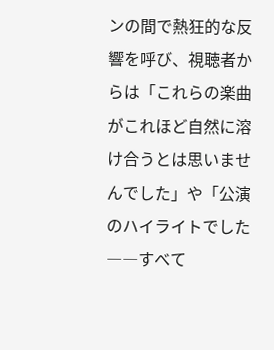ンの間で熱狂的な反響を呼び、視聴者からは「これらの楽曲がこれほど自然に溶け合うとは思いませんでした」や「公演のハイライトでした――すべて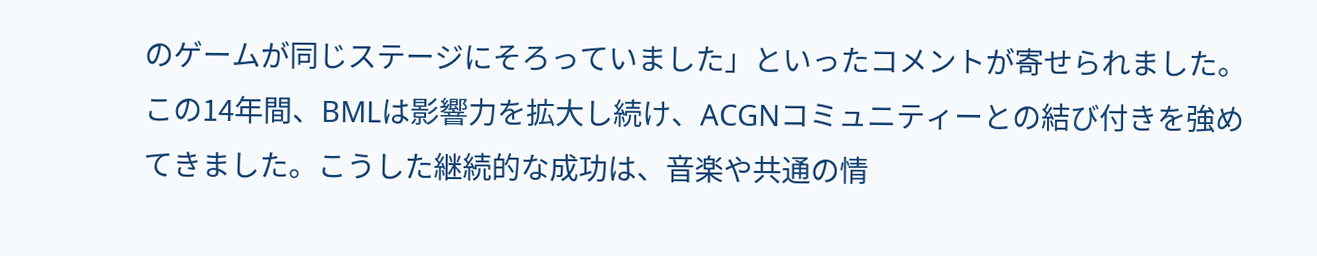のゲームが同じステージにそろっていました」といったコメントが寄せられました。
この14年間、BMLは影響力を拡大し続け、ACGNコミュニティーとの結び付きを強めてきました。こうした継続的な成功は、音楽や共通の情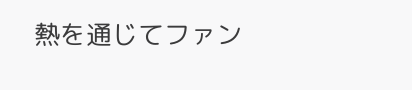熱を通じてファン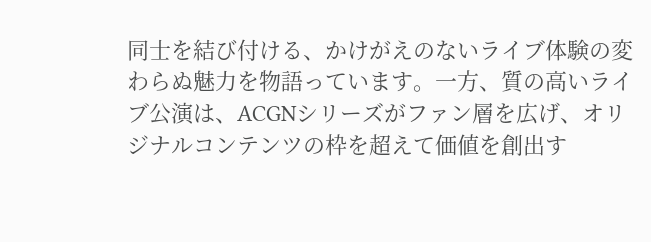同士を結び付ける、かけがえのないライブ体験の変わらぬ魅力を物語っています。一方、質の高いライブ公演は、ACGNシリーズがファン層を広げ、オリジナルコンテンツの枠を超えて価値を創出す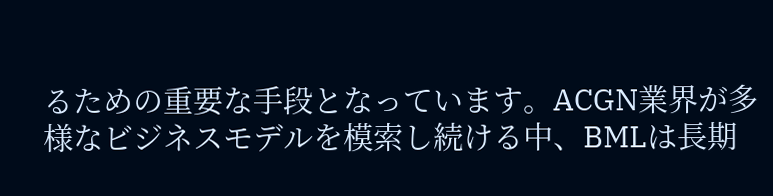るための重要な手段となっています。ACGN業界が多様なビジネスモデルを模索し続ける中、BMLは長期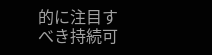的に注目すべき持続可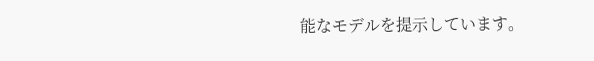能なモデルを提示しています。